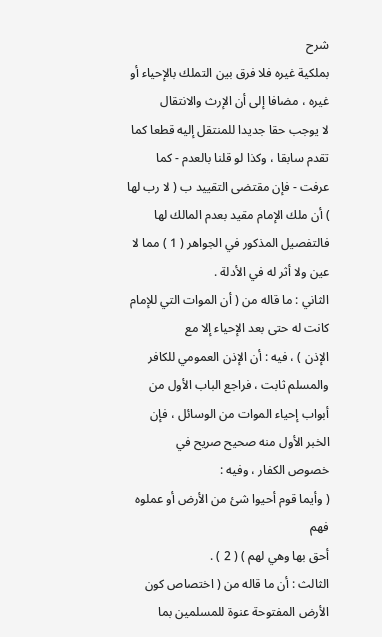شرح
بملكية غيره فلا فرق بين التملك بالإحياء أو غيره ، مضافا إلى أن الإرث والانتقال
لا يوجب حقا جديدا للمنتقل إليه قطعا كما تقدم سابقا ، وكذا لو قلنا بالعدم - كما
عرفت - فإن مقتضى التقييد ب ( لا رب لها ) أن ملك الإمام مقيد بعدم المالك لها
فالتفصيل المذكور في الجواهر ( 1 ) مما لا عين ولا أثر له في الأدلة .
الثاني : ما قاله من ( أن الموات التي للإمام كانت له حتى بعد الإحياء إلا مع
الإذن ) ، فيه : أن الإذن العمومي للكافر والمسلم ثابت ، فراجع الباب الأول من
أبواب إحياء الموات من الوسائل ، فإن الخبر الأول منه صحيح صريح في
خصوص الكفار ، وفيه :
( وأيما قوم أحيوا شئ من الأرض أو عملوه فهم
أحق بها وهي لهم ) ( 2 ) .
الثالث : أن ما قاله من ( اختصاص كون الأرض المفتوحة عنوة للمسلمين بما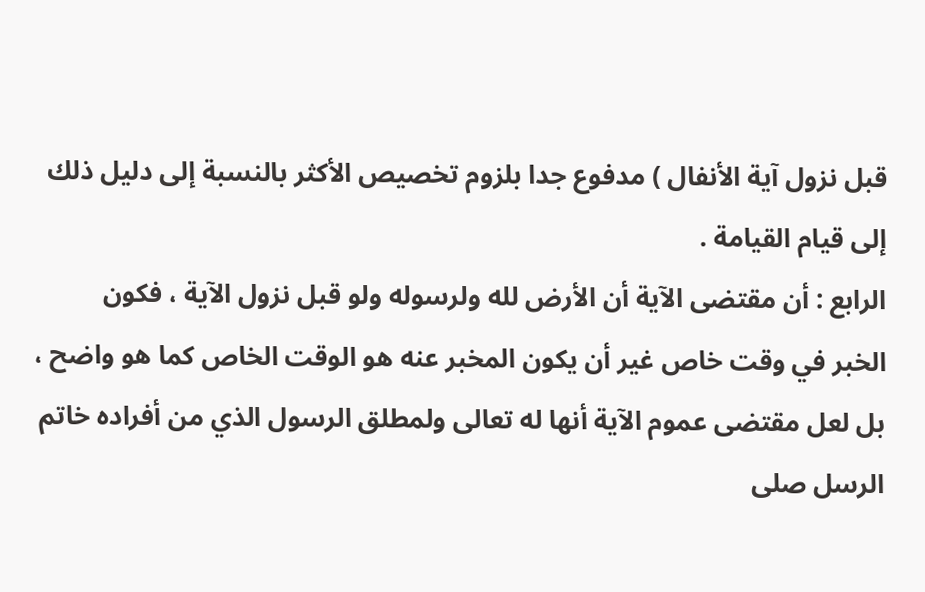قبل نزول آية الأنفال ) مدفوع جدا بلزوم تخصيص الأكثر بالنسبة إلى دليل ذلك
إلى قيام القيامة .
الرابع : أن مقتضى الآية أن الأرض لله ولرسوله ولو قبل نزول الآية ، فكون
الخبر في وقت خاص غير أن يكون المخبر عنه هو الوقت الخاص كما هو واضح ،
بل لعل مقتضى عموم الآية أنها له تعالى ولمطلق الرسول الذي من أفراده خاتم
الرسل صلى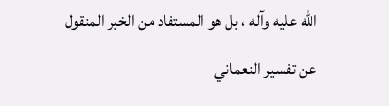الله عليه وآله ، بل هو المستفاد من الخبر المنقول عن تفسير النعماني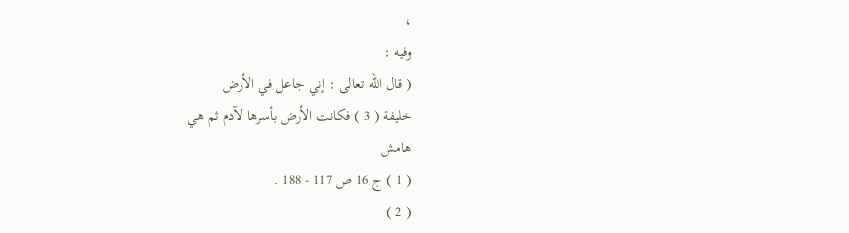،
وفيه :
( قال الله تعالى : إني جاعل في الأرض
خليفة ( 3 ) فكانت الأرض بأسرها لآدم ثم هي
هامش
( 1 ) ج 16 ص 117 - 188 .
( 2 )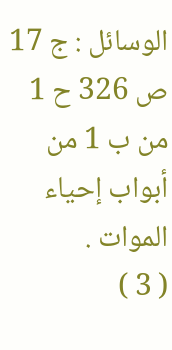الوسائل : ج 17 ص 326 ح 1 من ب 1 من أبواب إحياء الموات .
( 3 )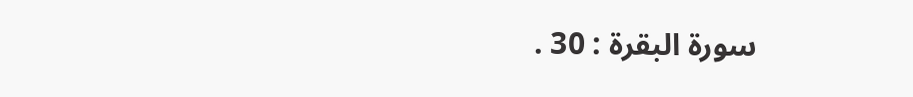سورة البقرة : 30 .